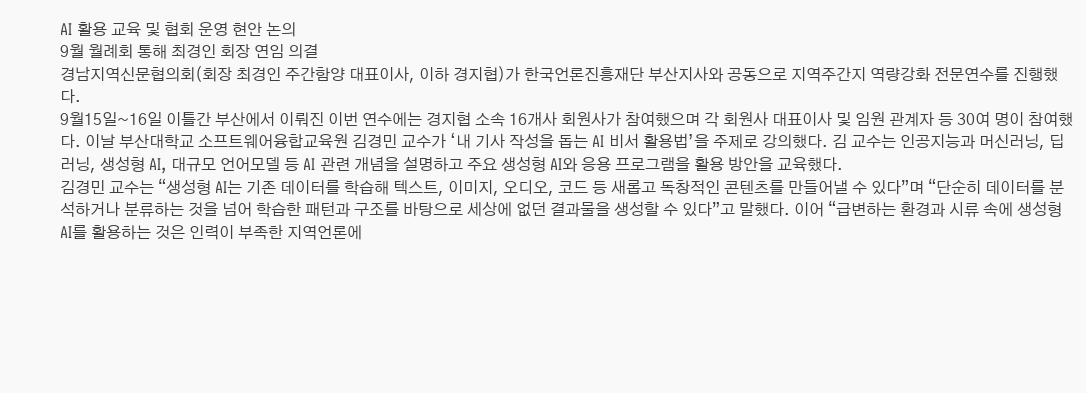AI 활용 교육 및 협회 운영 현안 논의
9월 월례회 통해 최경인 회장 연임 의결
경남지역신문협의회(회장 최경인 주간함양 대표이사, 이하 경지협)가 한국언론진흥재단 부산지사와 공동으로 지역주간지 역량강화 전문연수를 진행했다.
9월15일~16일 이틀간 부산에서 이뤄진 이번 연수에는 경지협 소속 16개사 회원사가 참여했으며 각 회원사 대표이사 및 임원 관계자 등 30여 명이 참여했다. 이날 부산대학교 소프트웨어융합교육원 김경민 교수가 ‘내 기사 작성을 돕는 AI 비서 활용법’을 주제로 강의했다. 김 교수는 인공지능과 머신러닝, 딥러닝, 생성형 AI, 대규모 언어모델 등 AI 관련 개념을 설명하고 주요 생성형 AI와 응용 프로그램을 활용 방안을 교육했다.
김경민 교수는 “생성형 AI는 기존 데이터를 학습해 텍스트, 이미지, 오디오, 코드 등 새롭고 독창적인 콘텐츠를 만들어낼 수 있다”며 “단순히 데이터를 분석하거나 분류하는 것을 넘어 학습한 패턴과 구조를 바탕으로 세상에 없던 결과물을 생성할 수 있다”고 말했다. 이어 “급변하는 환경과 시류 속에 생성형 AI를 활용하는 것은 인력이 부족한 지역언론에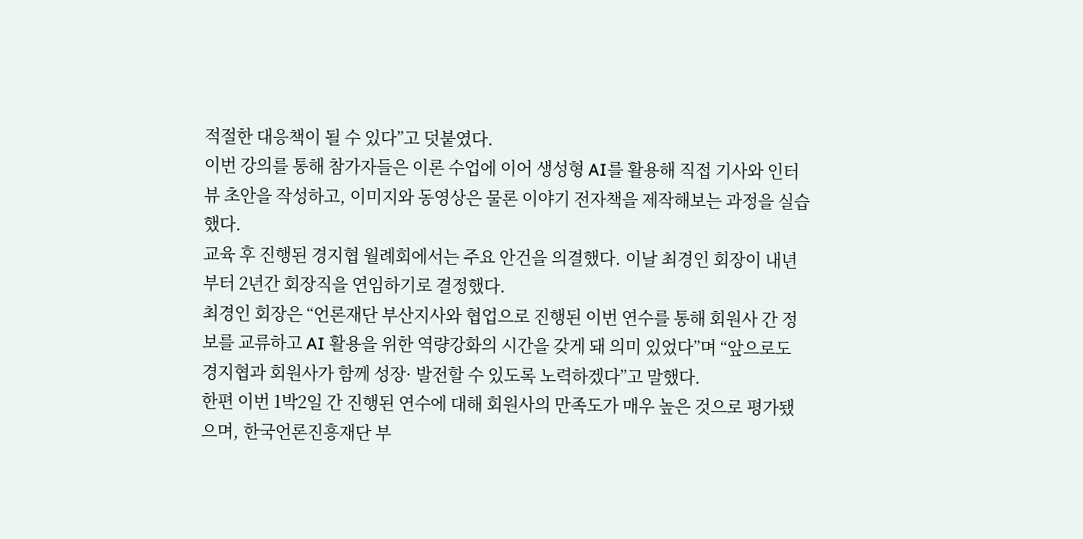적절한 대응책이 될 수 있다”고 덧붙였다.
이번 강의를 통해 참가자들은 이론 수업에 이어 생성형 AI를 활용해 직접 기사와 인터뷰 초안을 작성하고, 이미지와 동영상은 물론 이야기 전자책을 제작해보는 과정을 실습했다.
교육 후 진행된 경지협 월례회에서는 주요 안건을 의결했다. 이날 최경인 회장이 내년부터 2년간 회장직을 연임하기로 결정했다.
최경인 회장은 “언론재단 부산지사와 협업으로 진행된 이번 연수를 통해 회원사 간 정보를 교류하고 AI 활용을 위한 역량강화의 시간을 갖게 돼 의미 있었다”며 “앞으로도 경지협과 회원사가 함께 성장· 발전할 수 있도록 노력하겠다”고 말했다.
한편 이번 1박2일 간 진행된 연수에 대해 회원사의 만족도가 매우 높은 것으로 평가됐으며, 한국언론진흥재단 부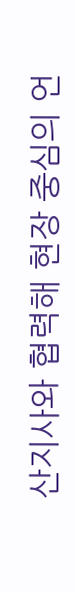산지사와 협력해 현장 중심의 언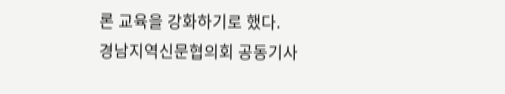론 교육을 강화하기로 했다.
경남지역신문협의회 공동기사